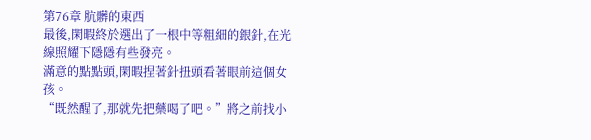第76章 肮髒的東西
最後,閑暇終於選出了一根中等粗細的銀針,在光線照耀下隱隱有些發亮。
滿意的點點頭,閑暇捏著針扭頭看著眼前這個女孩。
“既然醒了,那就先把藥喝了吧。”將之前找小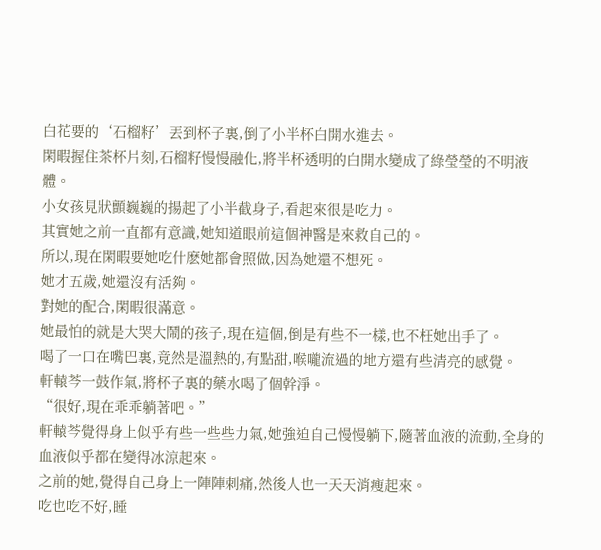白花要的‘石榴籽’丟到杯子裏,倒了小半杯白開水進去。
閑暇握住茶杯片刻,石榴籽慢慢融化,將半杯透明的白開水變成了綠瑩瑩的不明液體。
小女孩見狀顫巍巍的揚起了小半截身子,看起來很是吃力。
其實她之前一直都有意識,她知道眼前這個神醫是來救自己的。
所以,現在閑暇要她吃什麽她都會照做,因為她還不想死。
她才五歲,她還沒有活夠。
對她的配合,閑暇很滿意。
她最怕的就是大哭大鬧的孩子,現在這個,倒是有些不一樣,也不枉她出手了。
喝了一口在嘴巴裏,竟然是溫熱的,有點甜,喉嚨流過的地方還有些清亮的感覺。
軒轅芩一鼓作氣,將杯子裏的藥水喝了個幹淨。
“很好,現在乖乖躺著吧。”
軒轅芩覺得身上似乎有些一些些力氣,她強迫自己慢慢躺下,隨著血液的流動,全身的血液似乎都在變得冰涼起來。
之前的她,覺得自己身上一陣陣刺痛,然後人也一天天消瘦起來。
吃也吃不好,睡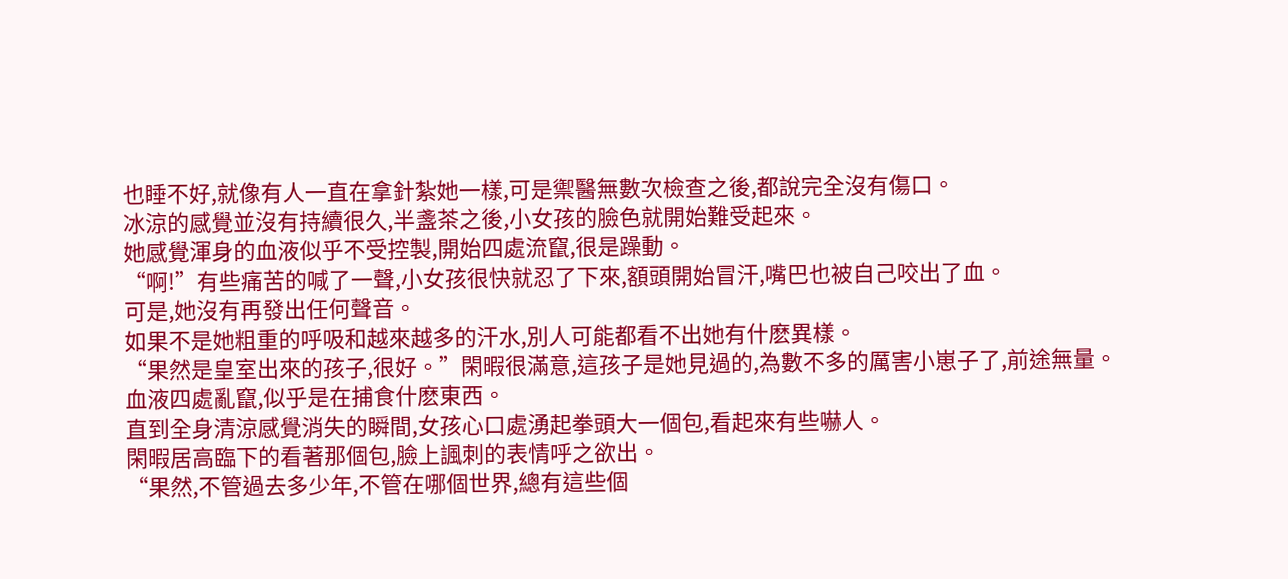也睡不好,就像有人一直在拿針紮她一樣,可是禦醫無數次檢查之後,都說完全沒有傷口。
冰涼的感覺並沒有持續很久,半盞茶之後,小女孩的臉色就開始難受起來。
她感覺渾身的血液似乎不受控製,開始四處流竄,很是躁動。
“啊!”有些痛苦的喊了一聲,小女孩很快就忍了下來,額頭開始冒汗,嘴巴也被自己咬出了血。
可是,她沒有再發出任何聲音。
如果不是她粗重的呼吸和越來越多的汗水,別人可能都看不出她有什麽異樣。
“果然是皇室出來的孩子,很好。”閑暇很滿意,這孩子是她見過的,為數不多的厲害小崽子了,前途無量。
血液四處亂竄,似乎是在捕食什麽東西。
直到全身清涼感覺消失的瞬間,女孩心口處湧起拳頭大一個包,看起來有些嚇人。
閑暇居高臨下的看著那個包,臉上諷刺的表情呼之欲出。
“果然,不管過去多少年,不管在哪個世界,總有這些個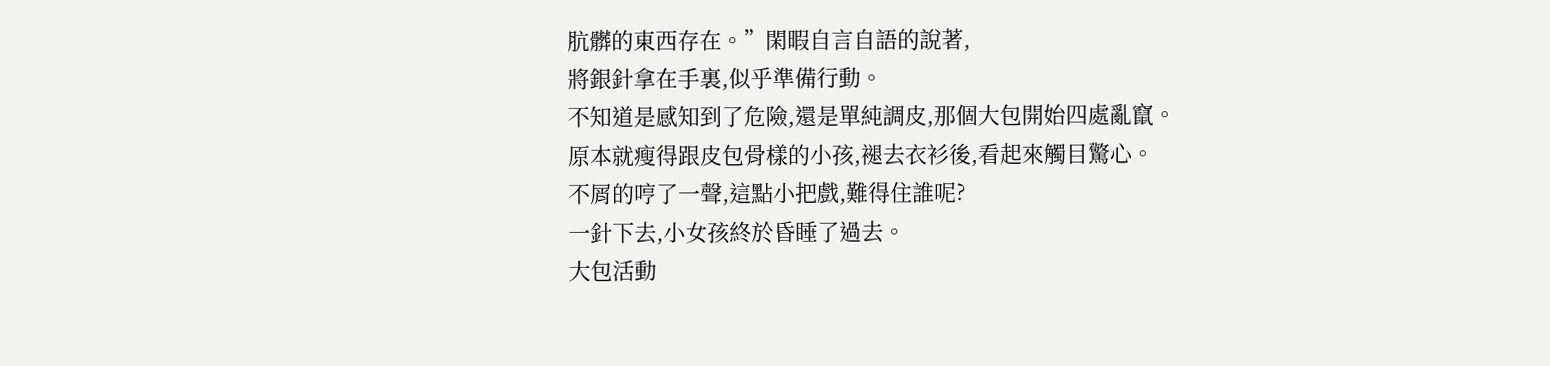肮髒的東西存在。”閑暇自言自語的說著,
將銀針拿在手裏,似乎準備行動。
不知道是感知到了危險,還是單純調皮,那個大包開始四處亂竄。
原本就瘦得跟皮包骨樣的小孩,褪去衣衫後,看起來觸目驚心。
不屑的哼了一聲,這點小把戲,難得住誰呢?
一針下去,小女孩終於昏睡了過去。
大包活動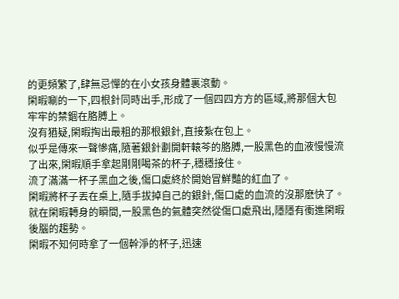的更頻繁了,肆無忌憚的在小女孩身體裏滾動。
閑暇唰的一下,四根針同時出手,形成了一個四四方方的區域,將那個大包牢牢的禁錮在胳膊上。
沒有猶疑,閑暇掏出最粗的那根銀針,直接紮在包上。
似乎是傳來一聲慘痛,隨著銀針劃開軒轅芩的胳膊,一股黑色的血液慢慢流了出來,閑暇順手拿起剛剛喝茶的杯子,穩穩接住。
流了滿滿一杯子黑血之後,傷口處終於開始冒鮮豔的紅血了。
閑暇將杯子丟在桌上,隨手拔掉自己的銀針,傷口處的血流的沒那麽快了。
就在閑暇轉身的瞬間,一股黑色的氣體突然從傷口處飛出,隱隱有衝進閑暇後腦的趨勢。
閑暇不知何時拿了一個幹淨的杯子,迅速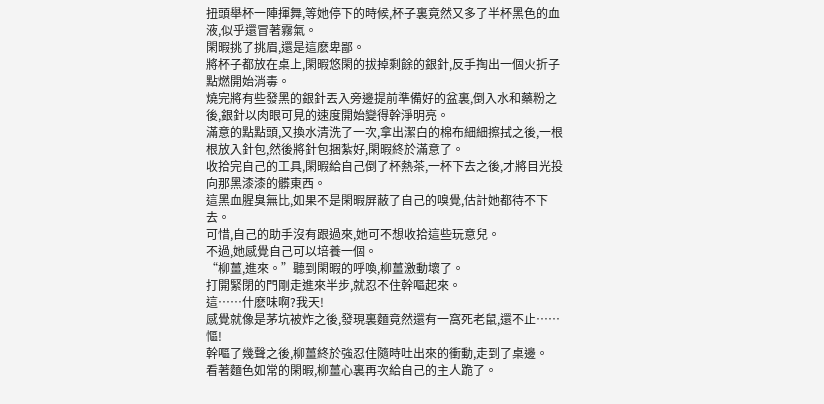扭頭舉杯一陣揮舞,等她停下的時候,杯子裏竟然又多了半杯黑色的血液,似乎還冒著霧氣。
閑暇挑了挑眉,還是這麽卑鄙。
將杯子都放在桌上,閑暇悠閑的拔掉剩餘的銀針,反手掏出一個火折子點燃開始消毒。
燒完將有些發黑的銀針丟入旁邊提前準備好的盆裏,倒入水和藥粉之後,銀針以肉眼可見的速度開始變得幹淨明亮。
滿意的點點頭,又換水清洗了一次,拿出潔白的棉布細細擦拭之後,一根根放入針包,然後將針包捆紮好,閑暇終於滿意了。
收拾完自己的工具,閑暇給自己倒了杯熱茶,一杯下去之後,才將目光投向那黑漆漆的髒東西。
這黑血腥臭無比,如果不是閑暇屏蔽了自己的嗅覺,估計她都待不下去。
可惜,自己的助手沒有跟過來,她可不想收拾這些玩意兒。
不過,她感覺自己可以培養一個。
“柳薑,進來。”聽到閑暇的呼喚,柳薑激動壞了。
打開緊閉的門剛走進來半步,就忍不住幹嘔起來。
這……什麽味啊?我天!
感覺就像是茅坑被炸之後,發現裏麵竟然還有一窩死老鼠,還不止……
慪!
幹嘔了幾聲之後,柳薑終於強忍住隨時吐出來的衝動,走到了桌邊。
看著麵色如常的閑暇,柳薑心裏再次給自己的主人跪了。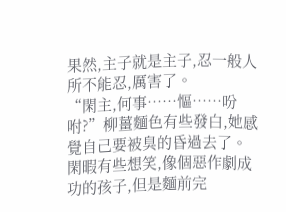果然,主子就是主子,忍一般人所不能忍,厲害了。
“閑主,何事……慪……吩咐?”柳薑麵色有些發白,她感覺自己要被臭的昏過去了。
閑暇有些想笑,像個惡作劇成功的孩子,但是麵前完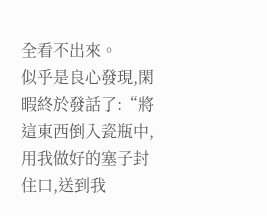全看不出來。
似乎是良心發現,閑暇終於發話了:“將這東西倒入瓷瓶中,用我做好的塞子封住口,送到我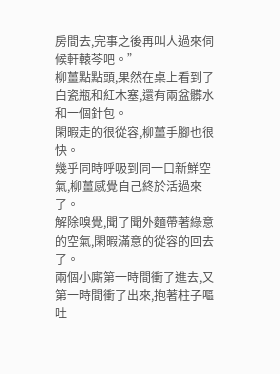房間去,完事之後再叫人過來伺候軒轅芩吧。”
柳薑點點頭,果然在桌上看到了白瓷瓶和紅木塞,還有兩盆髒水和一個針包。
閑暇走的很從容,柳薑手腳也很快。
幾乎同時呼吸到同一口新鮮空氣,柳薑感覺自己終於活過來了。
解除嗅覺,聞了聞外麵帶著綠意的空氣,閑暇滿意的從容的回去了。
兩個小廝第一時間衝了進去,又第一時間衝了出來,抱著柱子嘔吐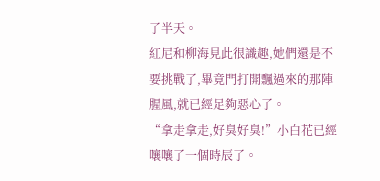了半天。
紅尼和柳海見此很識趣,她們還是不要挑戰了,畢竟門打開飄過來的那陣腥風,就已經足夠惡心了。
“拿走拿走,好臭好臭!”小白花已經嚷嚷了一個時辰了。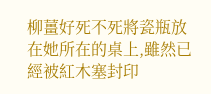柳薑好死不死將瓷瓶放在她所在的桌上,雖然已經被紅木塞封印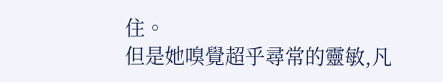住。
但是她嗅覺超乎尋常的靈敏,凡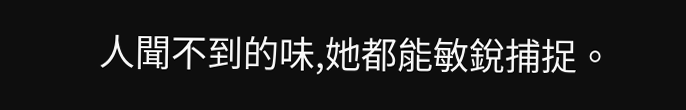人聞不到的味,她都能敏銳捕捉。